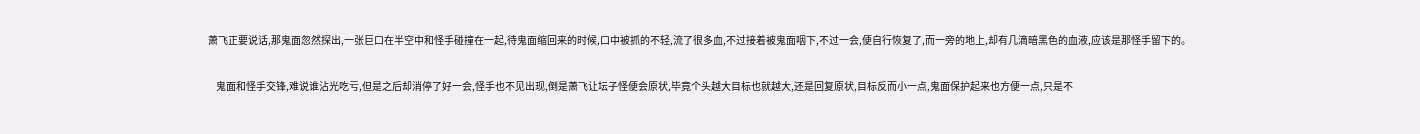萧飞正要说话,那鬼面忽然探出,一张巨口在半空中和怪手碰撞在一起,待鬼面缩回来的时候,口中被抓的不轻,流了很多血,不过接着被鬼面咽下,不过一会,便自行恢复了,而一旁的地上,却有几滴暗黑色的血液,应该是那怪手留下的。

    鬼面和怪手交锋,难说谁沾光吃亏,但是之后却消停了好一会,怪手也不见出现,倒是萧飞让坛子怪便会原状,毕竟个头越大目标也就越大,还是回复原状,目标反而小一点,鬼面保护起来也方便一点,只是不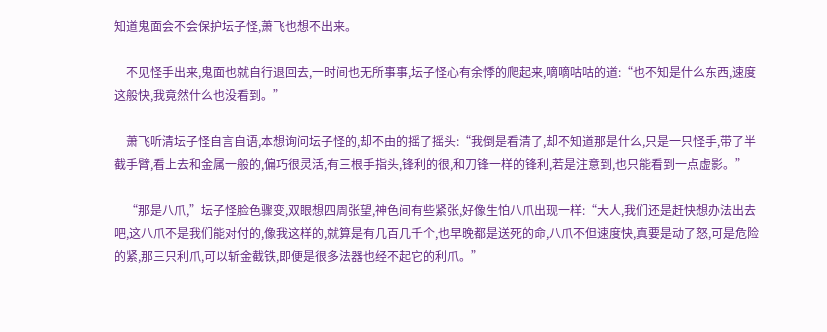知道鬼面会不会保护坛子怪,萧飞也想不出来。

    不见怪手出来,鬼面也就自行退回去,一时间也无所事事,坛子怪心有余悸的爬起来,嘀嘀咕咕的道:“也不知是什么东西,速度这般快,我竟然什么也没看到。”

    萧飞听清坛子怪自言自语,本想询问坛子怪的,却不由的摇了摇头:“我倒是看清了,却不知道那是什么,只是一只怪手,带了半截手臂,看上去和金属一般的,偏巧很灵活,有三根手指头,锋利的很,和刀锋一样的锋利,若是注意到,也只能看到一点虚影。”

    “那是八爪,”坛子怪脸色骤变,双眼想四周张望,神色间有些紧张,好像生怕八爪出现一样:“大人,我们还是赶快想办法出去吧,这八爪不是我们能对付的,像我这样的,就算是有几百几千个,也早晚都是送死的命,八爪不但速度快,真要是动了怒,可是危险的紧,那三只利爪,可以斩金截铁,即便是很多法器也经不起它的利爪。”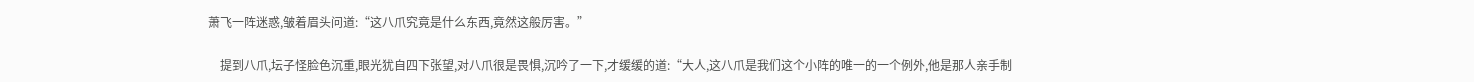萧飞一阵迷惑,皱着眉头问道:“这八爪究竟是什么东西,竟然这般厉害。”

    提到八爪,坛子怪脸色沉重,眼光犹自四下张望,对八爪很是畏惧,沉吟了一下,才缓缓的道:“大人,这八爪是我们这个小阵的唯一的一个例外,他是那人亲手制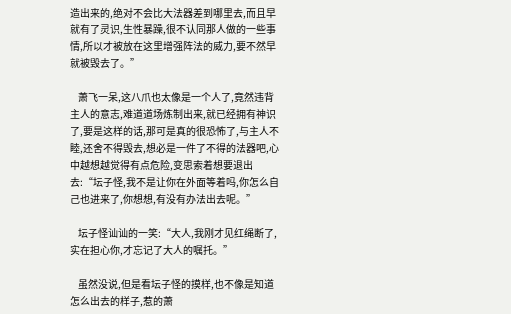造出来的,绝对不会比大法器差到哪里去,而且早就有了灵识,生性暴躁,很不认同那人做的一些事情,所以才被放在这里增强阵法的威力,要不然早就被毁去了。”

    萧飞一呆,这八爪也太像是一个人了,竟然违背主人的意志,难道道场炼制出来,就已经拥有神识了,要是这样的话,那可是真的很恐怖了,与主人不睦,还舍不得毁去,想必是一件了不得的法器吧,心中越想越觉得有点危险,变思索着想要退出去:“坛子怪,我不是让你在外面等着吗,你怎么自己也进来了,你想想,有没有办法出去呢。”

    坛子怪讪讪的一笑:“大人,我刚才见红绳断了,实在担心你,才忘记了大人的嘱托。”

    虽然没说,但是看坛子怪的摸样,也不像是知道怎么出去的样子,惹的萧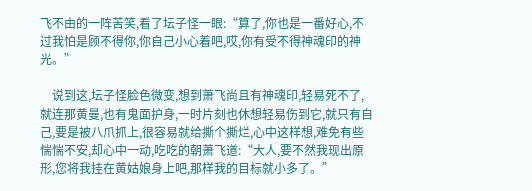飞不由的一阵苦笑,看了坛子怪一眼:“算了,你也是一番好心,不过我怕是顾不得你,你自己小心着吧,哎,你有受不得神魂印的神光。”

    说到这,坛子怪脸色微变,想到萧飞尚且有神魂印,轻易死不了,就连那黄曼,也有鬼面护身,一时片刻也休想轻易伤到它,就只有自己,要是被八爪抓上,很容易就给撕个撕烂,心中这样想,难免有些惴惴不安,却心中一动,吃吃的朝萧飞道:“大人,要不然我现出原形,您将我挂在黄姑娘身上吧,那样我的目标就小多了。”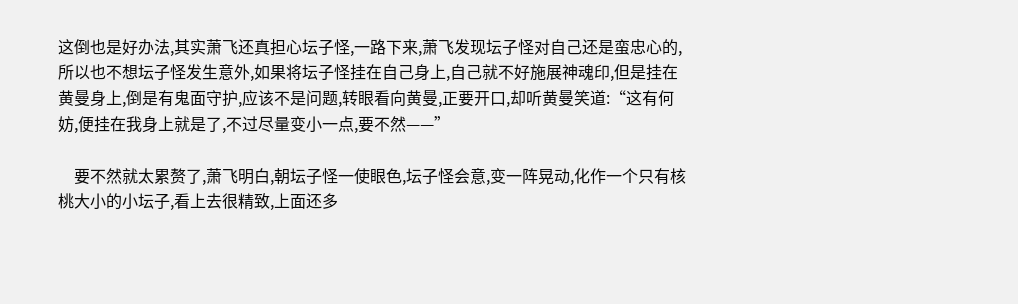这倒也是好办法,其实萧飞还真担心坛子怪,一路下来,萧飞发现坛子怪对自己还是蛮忠心的,所以也不想坛子怪发生意外,如果将坛子怪挂在自己身上,自己就不好施展神魂印,但是挂在黄曼身上,倒是有鬼面守护,应该不是问题,转眼看向黄曼,正要开口,却听黄曼笑道:“这有何妨,便挂在我身上就是了,不过尽量变小一点,要不然——”

    要不然就太累赘了,萧飞明白,朝坛子怪一使眼色,坛子怪会意,变一阵晃动,化作一个只有核桃大小的小坛子,看上去很精致,上面还多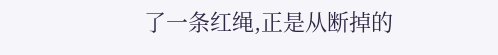了一条红绳,正是从断掉的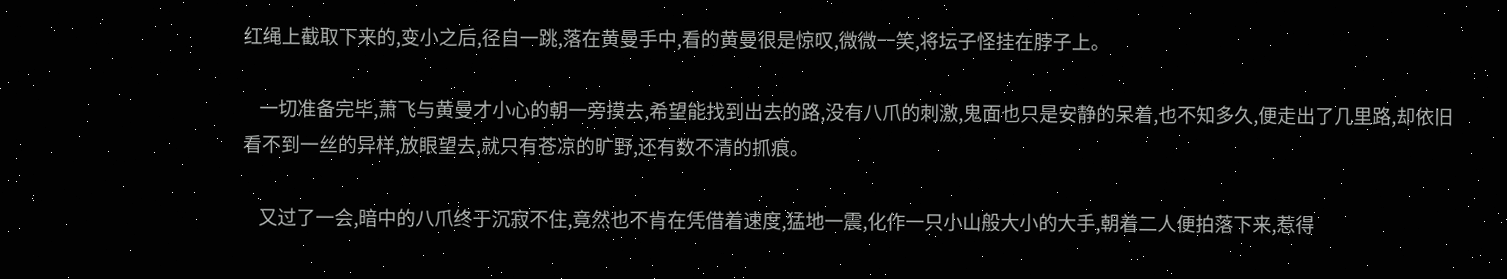红绳上截取下来的,变小之后,径自一跳,落在黄曼手中,看的黄曼很是惊叹,微微一笑,将坛子怪挂在脖子上。

    一切准备完毕,萧飞与黄曼才小心的朝一旁摸去,希望能找到出去的路,没有八爪的刺激,鬼面也只是安静的呆着,也不知多久,便走出了几里路,却依旧看不到一丝的异样,放眼望去,就只有苍凉的旷野,还有数不清的抓痕。

    又过了一会,暗中的八爪终于沉寂不住,竟然也不肯在凭借着速度,猛地一震,化作一只小山般大小的大手,朝着二人便拍落下来,惹得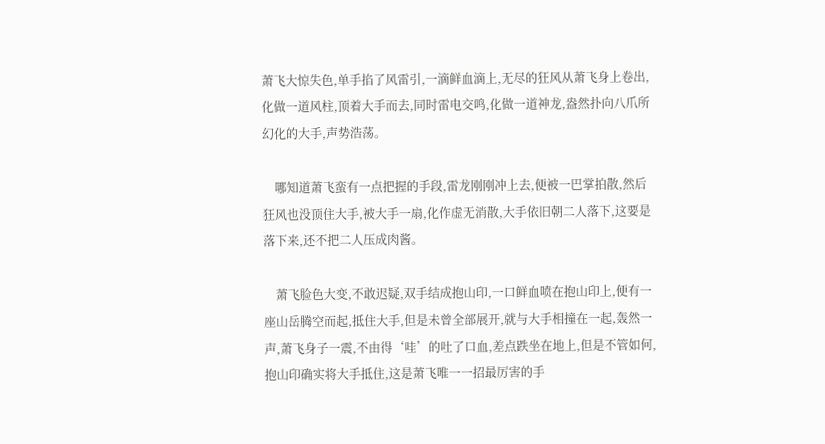萧飞大惊失色,单手掐了风雷引,一滴鲜血滴上,无尽的狂风从萧飞身上卷出,化做一道风柱,顶着大手而去,同时雷电交鸣,化做一道神龙,盎然扑向八爪所幻化的大手,声势浩荡。

    哪知道萧飞蛮有一点把握的手段,雷龙刚刚冲上去,便被一巴掌拍散,然后狂风也没顶住大手,被大手一扇,化作虚无消散,大手依旧朝二人落下,这要是落下来,还不把二人压成肉酱。

    萧飞脸色大变,不敢迟疑,双手结成抱山印,一口鲜血喷在抱山印上,便有一座山岳腾空而起,抵住大手,但是未曾全部展开,就与大手相撞在一起,轰然一声,萧飞身子一震,不由得‘哇’的吐了口血,差点跌坐在地上,但是不管如何,抱山印确实将大手抵住,这是萧飞唯一一招最厉害的手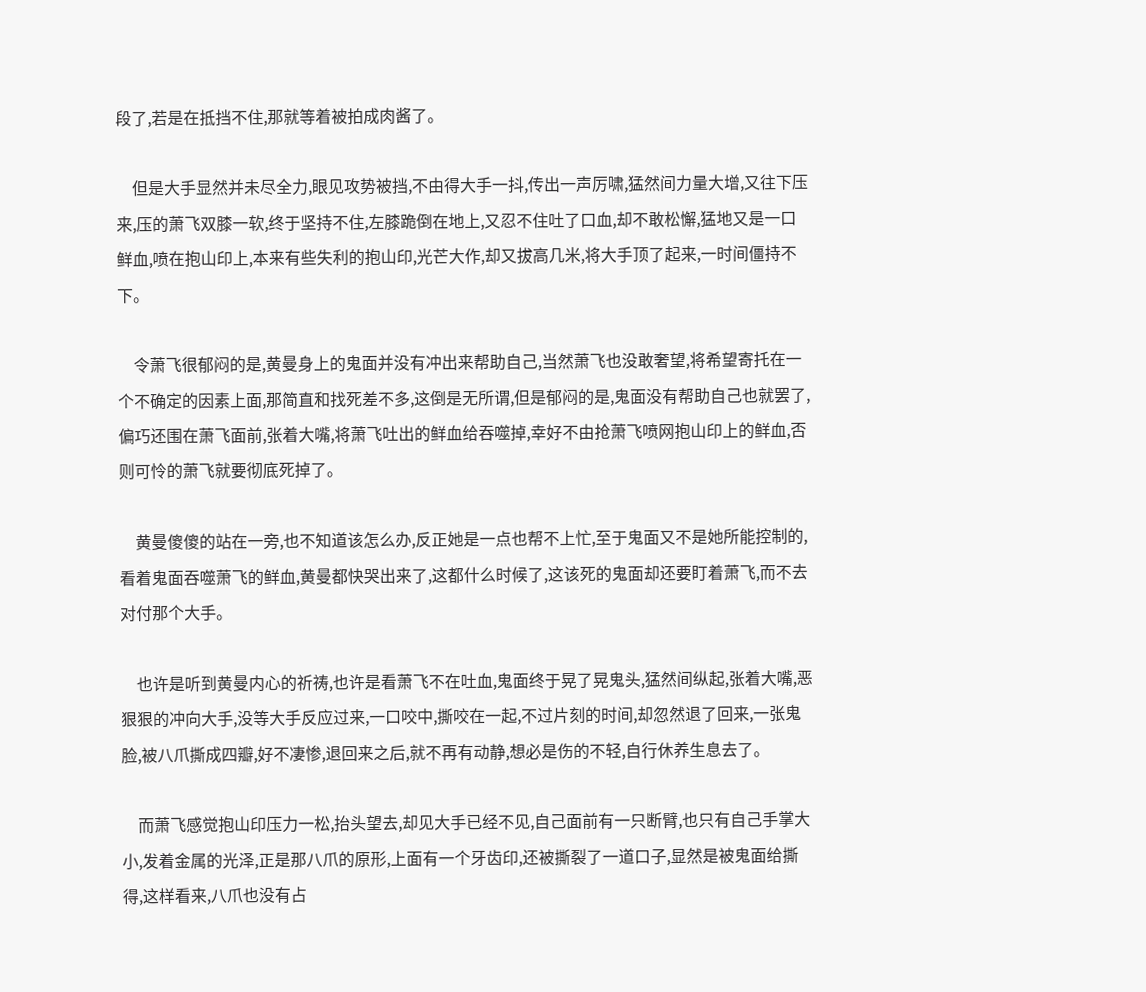段了,若是在抵挡不住,那就等着被拍成肉酱了。

    但是大手显然并未尽全力,眼见攻势被挡,不由得大手一抖,传出一声厉啸,猛然间力量大增,又往下压来,压的萧飞双膝一软,终于坚持不住,左膝跪倒在地上,又忍不住吐了口血,却不敢松懈,猛地又是一口鲜血,喷在抱山印上,本来有些失利的抱山印,光芒大作,却又拔高几米,将大手顶了起来,一时间僵持不下。

    令萧飞很郁闷的是,黄曼身上的鬼面并没有冲出来帮助自己,当然萧飞也没敢奢望,将希望寄托在一个不确定的因素上面,那简直和找死差不多,这倒是无所谓,但是郁闷的是,鬼面没有帮助自己也就罢了,偏巧还围在萧飞面前,张着大嘴,将萧飞吐出的鲜血给吞噬掉,幸好不由抢萧飞喷网抱山印上的鲜血,否则可怜的萧飞就要彻底死掉了。

    黄曼傻傻的站在一旁,也不知道该怎么办,反正她是一点也帮不上忙,至于鬼面又不是她所能控制的,看着鬼面吞噬萧飞的鲜血,黄曼都快哭出来了,这都什么时候了,这该死的鬼面却还要盯着萧飞,而不去对付那个大手。

    也许是听到黄曼内心的祈祷,也许是看萧飞不在吐血,鬼面终于晃了晃鬼头,猛然间纵起,张着大嘴,恶狠狠的冲向大手,没等大手反应过来,一口咬中,撕咬在一起,不过片刻的时间,却忽然退了回来,一张鬼脸,被八爪撕成四瓣,好不凄惨,退回来之后,就不再有动静,想必是伤的不轻,自行休养生息去了。

    而萧飞感觉抱山印压力一松,抬头望去,却见大手已经不见,自己面前有一只断臂,也只有自己手掌大小,发着金属的光泽,正是那八爪的原形,上面有一个牙齿印,还被撕裂了一道口子,显然是被鬼面给撕得,这样看来,八爪也没有占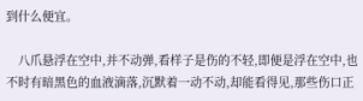到什么便宜。

    八爪悬浮在空中,并不动弹,看样子是伤的不轻,即便是浮在空中,也不时有暗黑色的血液滴落,沉默着一动不动,却能看得见,那些伤口正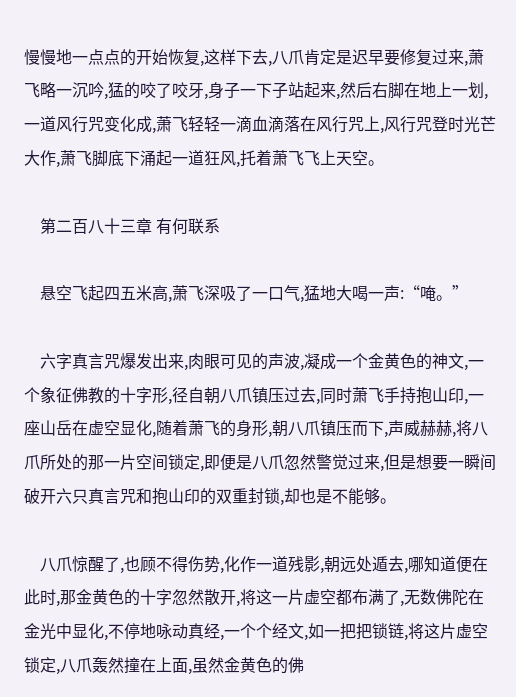慢慢地一点点的开始恢复,这样下去,八爪肯定是迟早要修复过来,萧飞略一沉吟,猛的咬了咬牙,身子一下子站起来,然后右脚在地上一划,一道风行咒变化成,萧飞轻轻一滴血滴落在风行咒上,风行咒登时光芒大作,萧飞脚底下涌起一道狂风,托着萧飞飞上天空。

    第二百八十三章 有何联系

    悬空飞起四五米高,萧飞深吸了一口气,猛地大喝一声:“唵。”

    六字真言咒爆发出来,肉眼可见的声波,凝成一个金黄色的神文,一个象征佛教的十字形,径自朝八爪镇压过去,同时萧飞手持抱山印,一座山岳在虚空显化,随着萧飞的身形,朝八爪镇压而下,声威赫赫,将八爪所处的那一片空间锁定,即便是八爪忽然警觉过来,但是想要一瞬间破开六只真言咒和抱山印的双重封锁,却也是不能够。

    八爪惊醒了,也顾不得伤势,化作一道残影,朝远处遁去,哪知道便在此时,那金黄色的十字忽然散开,将这一片虚空都布满了,无数佛陀在金光中显化,不停地咏动真经,一个个经文,如一把把锁链,将这片虚空锁定,八爪轰然撞在上面,虽然金黄色的佛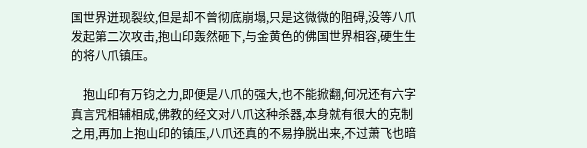国世界迸现裂纹,但是却不曾彻底崩塌,只是这微微的阻碍,没等八爪发起第二次攻击,抱山印轰然砸下,与金黄色的佛国世界相容,硬生生的将八爪镇压。

    抱山印有万钧之力,即便是八爪的强大,也不能掀翻,何况还有六字真言咒相辅相成,佛教的经文对八爪这种杀器,本身就有很大的克制之用,再加上抱山印的镇压,八爪还真的不易挣脱出来,不过萧飞也暗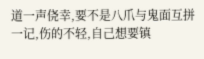道一声侥幸,要不是八爪与鬼面互拼一记,伤的不轻,自己想要镇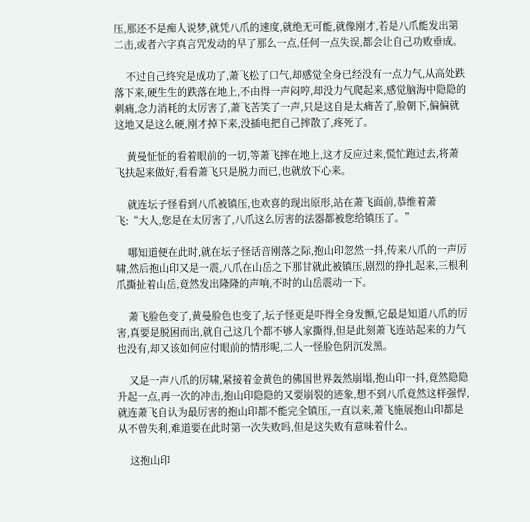压,那还不是痴人说梦,就凭八爪的速度,就绝无可能,就像刚才,若是八爪能发出第二击,或者六字真言咒发动的早了那么一点,任何一点失误,都会让自己功败垂成。

    不过自己终究是成功了,萧飞松了口气,却感觉全身已经没有一点力气,从高处跌落下来,硬生生的跌落在地上,不由得一声闷哼,却没力气爬起来,感觉脑海中隐隐的刺痛,念力消耗的太厉害了,萧飞苦笑了一声,只是这自是太痛苦了,脸朝下,偏偏就这地又是这么硬,刚才掉下来,没插电把自己摔散了,疼死了。

    黄曼怔怔的看着眼前的一切,等萧飞摔在地上,这才反应过来,慌忙跑过去,将萧飞扶起来做好,看看萧飞只是脱力而已,也就放下心来。

    就连坛子怪看到八爪被镇压,也欢喜的现出原形,站在萧飞面前,恭维着萧飞:“大人,您是在太厉害了,八爪这么厉害的法器都被您给镇压了。”

    哪知道便在此时,就在坛子怪话音刚落之际,抱山印忽然一抖,传来八爪的一声厉啸,然后抱山印又是一震,八爪在山岳之下那甘就此被镇压,剧烈的挣扎起来,三根利爪撕扯着山岳,竟然发出隆隆的声响,不时的山岳震动一下。

    萧飞脸色变了,黄曼脸色也变了,坛子怪更是吓得全身发颤,它最是知道八爪的厉害,真要是脱困而出,就自己这几个都不够人家撕得,但是此刻萧飞连站起来的力气也没有,却又该如何应付眼前的情形呢,二人一怪脸色阴沉发黑。

    又是一声八爪的厉啸,紧接着金黄色的佛国世界轰然崩塌,抱山印一抖,竟然隐隐升起一点,再一次的冲击,抱山印隐隐的又要崩裂的迹象,想不到八爪竟然这样强悍,就连萧飞自认为最厉害的抱山印都不能完全镇压,一直以来,萧飞施展抱山印都是从不曾失利,难道要在此时第一次失败吗,但是这失败有意味着什么。

    这抱山印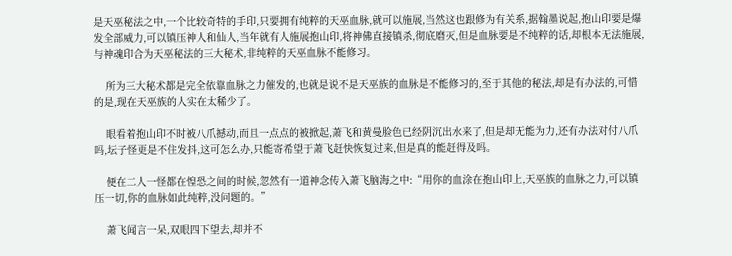是天巫秘法之中,一个比较奇特的手印,只要拥有纯粹的天巫血脉,就可以施展,当然这也跟修为有关系,据翰墨说起,抱山印要是爆发全部威力,可以镇压神人和仙人,当年就有人施展抱山印,将神佛直接镇杀,彻底磨灭,但是血脉要是不纯粹的话,却根本无法施展,与神魂印合为天巫秘法的三大秘术,非纯粹的天巫血脉不能修习。

    所为三大秘术都是完全依靠血脉之力催发的,也就是说不是天巫族的血脉是不能修习的,至于其他的秘法,却是有办法的,可惜的是,现在天巫族的人实在太稀少了。

    眼看着抱山印不时被八爪撼动,而且一点点的被掀起,萧飞和黄曼脸色已经阴沉出水来了,但是却无能为力,还有办法对付八爪吗,坛子怪更是不住发抖,这可怎么办,只能寄希望于萧飞赶快恢复过来,但是真的能赶得及吗。

    便在二人一怪都在惶恐之间的时候,忽然有一道神念传入萧飞脑海之中:“用你的血涂在抱山印上,天巫族的血脉之力,可以镇压一切,你的血脉如此纯粹,没问题的。”

    萧飞闻言一呆,双眼四下望去,却并不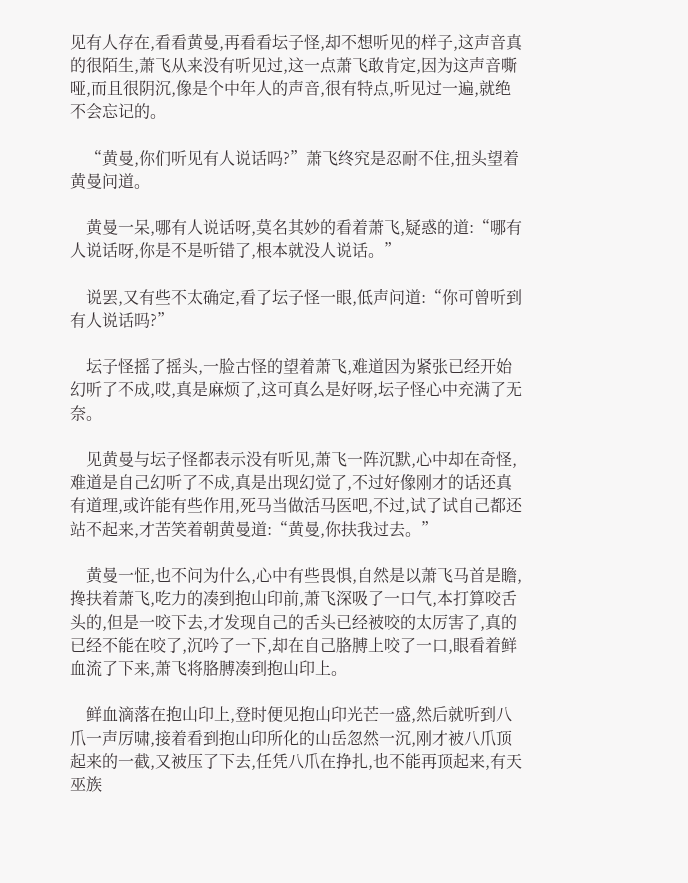见有人存在,看看黄曼,再看看坛子怪,却不想听见的样子,这声音真的很陌生,萧飞从来没有听见过,这一点萧飞敢肯定,因为这声音嘶哑,而且很阴沉,像是个中年人的声音,很有特点,听见过一遍,就绝不会忘记的。

    “黄曼,你们听见有人说话吗?”萧飞终究是忍耐不住,扭头望着黄曼问道。

    黄曼一呆,哪有人说话呀,莫名其妙的看着萧飞,疑惑的道:“哪有人说话呀,你是不是听错了,根本就没人说话。”

    说罢,又有些不太确定,看了坛子怪一眼,低声问道:“你可曾听到有人说话吗?”

    坛子怪摇了摇头,一脸古怪的望着萧飞,难道因为紧张已经开始幻听了不成,哎,真是麻烦了,这可真么是好呀,坛子怪心中充满了无奈。

    见黄曼与坛子怪都表示没有听见,萧飞一阵沉默,心中却在奇怪,难道是自己幻听了不成,真是出现幻觉了,不过好像刚才的话还真有道理,或许能有些作用,死马当做活马医吧,不过,试了试自己都还站不起来,才苦笑着朝黄曼道:“黄曼,你扶我过去。”

    黄曼一怔,也不问为什么,心中有些畏惧,自然是以萧飞马首是瞻,搀扶着萧飞,吃力的凑到抱山印前,萧飞深吸了一口气,本打算咬舌头的,但是一咬下去,才发现自己的舌头已经被咬的太厉害了,真的已经不能在咬了,沉吟了一下,却在自己胳膊上咬了一口,眼看着鲜血流了下来,萧飞将胳膊凑到抱山印上。

    鲜血滴落在抱山印上,登时便见抱山印光芒一盛,然后就听到八爪一声厉啸,接着看到抱山印所化的山岳忽然一沉,刚才被八爪顶起来的一截,又被压了下去,任凭八爪在挣扎,也不能再顶起来,有天巫族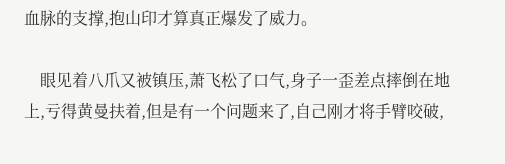血脉的支撑,抱山印才算真正爆发了威力。

    眼见着八爪又被镇压,萧飞松了口气,身子一歪差点摔倒在地上,亏得黄曼扶着,但是有一个问题来了,自己刚才将手臂咬破,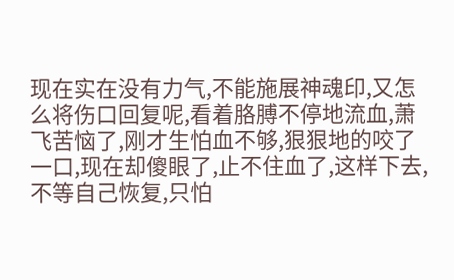现在实在没有力气,不能施展神魂印,又怎么将伤口回复呢,看着胳膊不停地流血,萧飞苦恼了,刚才生怕血不够,狠狠地的咬了一口,现在却傻眼了,止不住血了,这样下去,不等自己恢复,只怕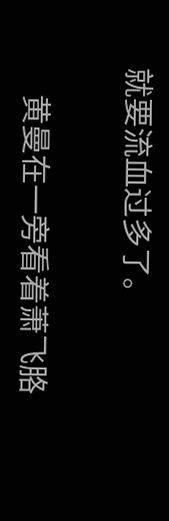就要流血过多了。

    黄曼在一旁看着萧飞胳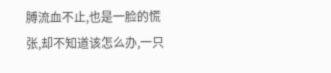膊流血不止,也是一脸的慌张,却不知道该怎么办,一只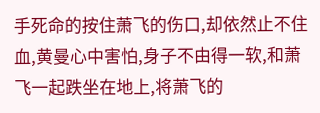手死命的按住萧飞的伤口,却依然止不住血,黄曼心中害怕,身子不由得一软,和萧飞一起跌坐在地上,将萧飞的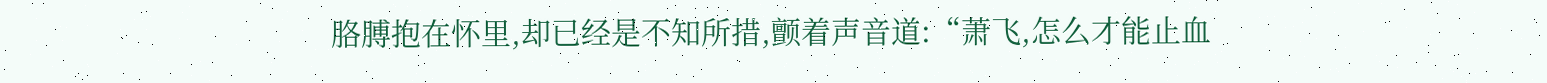胳膊抱在怀里,却已经是不知所措,颤着声音道:“萧飞,怎么才能止血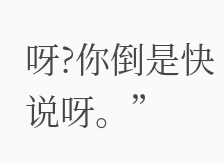呀?你倒是快说呀。”